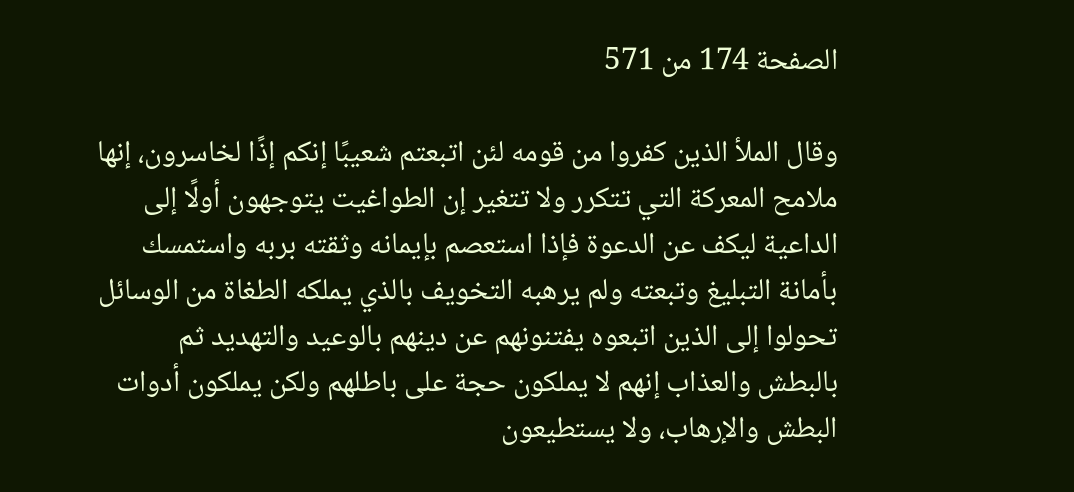الصفحة 174 من 571

وقال الملأ الذين كفروا من قومه لئن اتبعتم شعيبًا إنكم إذًا لخاسرون، إنها ملامح المعركة التي تتكرر ولا تتغير إن الطواغيت يتوجهون أولًا إلى الداعية ليكف عن الدعوة فإذا استعصم بإيمانه وثقته بربه واستمسك بأمانة التبليغ وتبعته ولم يرهبه التخويف بالذي يملكه الطغاة من الوسائل تحولوا إلى الذين اتبعوه يفتنونهم عن دينهم بالوعيد والتهديد ثم بالبطش والعذاب إنهم لا يملكون حجة على باطلهم ولكن يملكون أدوات البطش والإرهاب، ولا يستطيعون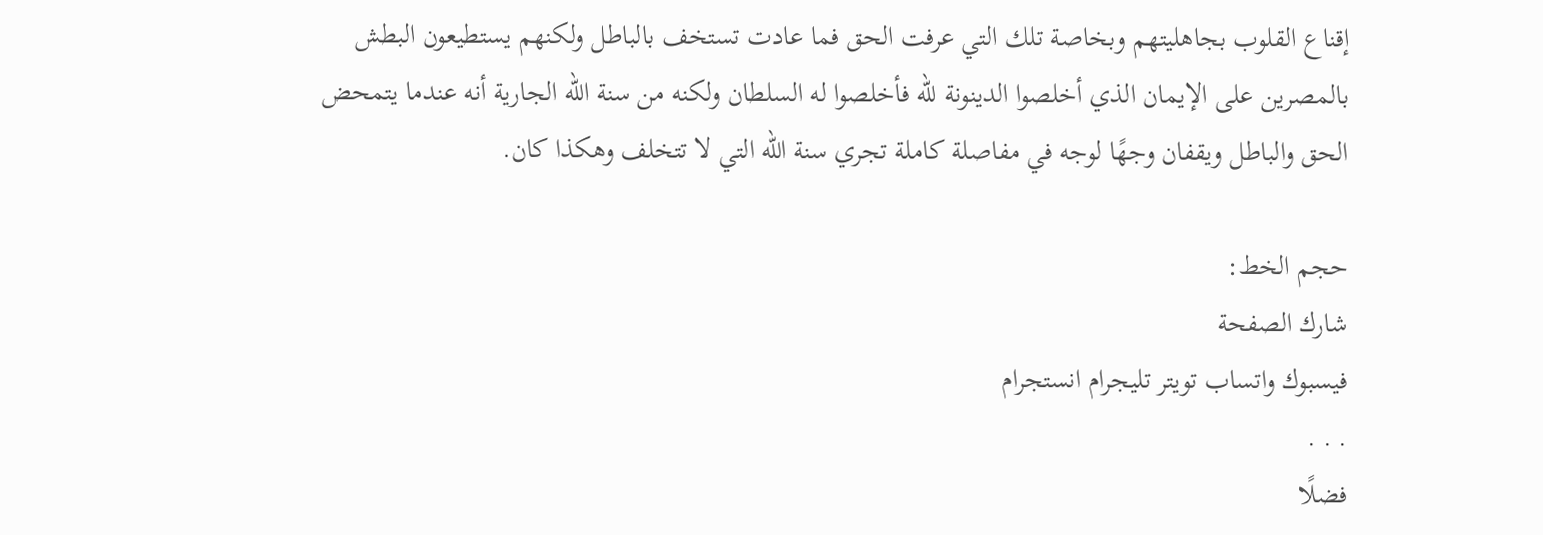إقناع القلوب بجاهليتهم وبخاصة تلك التي عرفت الحق فما عادت تستخف بالباطل ولكنهم يستطيعون البطش بالمصرين على الإيمان الذي أخلصوا الدينونة للّه فأخلصوا له السلطان ولكنه من سنة اللّه الجارية أنه عندما يتمحض الحق والباطل ويقفان وجهًا لوجه في مفاصلة كاملة تجري سنة اللّه التي لا تتخلف وهكذا كان.

حجم الخط:
شارك الصفحة
فيسبوك واتساب تويتر تليجرام انستجرام
. . .
فضلًا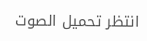انتظر تحميل الصوت